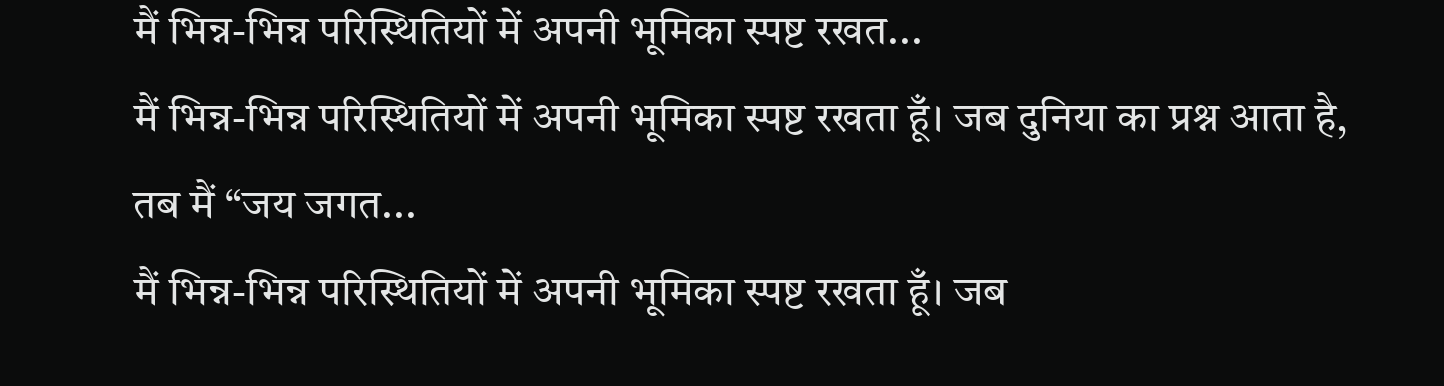मैं भिन्न-भिन्न परिस्थितियों में अपनी भूमिका स्पष्ट रखत...
मैं भिन्न-भिन्न परिस्थितियों में अपनी भूमिका स्पष्ट रखता हूँ। जब दुनिया का प्रश्न आता है, तब मैं “जय जगत...
मैं भिन्न-भिन्न परिस्थितियों में अपनी भूमिका स्पष्ट रखता हूँ। जब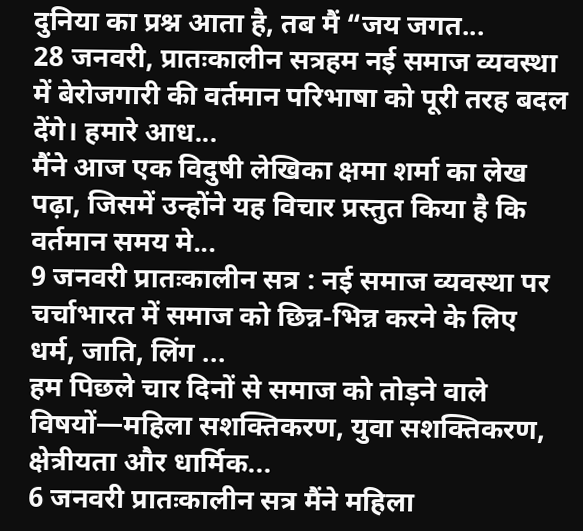दुनिया का प्रश्न आता है, तब मैं “जय जगत...
28 जनवरी, प्रातःकालीन सत्रहम नई समाज व्यवस्था में बेरोजगारी की वर्तमान परिभाषा को पूरी तरह बदल देंगे। हमारे आध...
मैंने आज एक विदुषी लेखिका क्षमा शर्मा का लेख पढ़ा, जिसमें उन्होंने यह विचार प्रस्तुत किया है कि वर्तमान समय मे...
9 जनवरी प्रातःकालीन सत्र : नई समाज व्यवस्था पर चर्चाभारत में समाज को छिन्न-भिन्न करने के लिए धर्म, जाति, लिंग ...
हम पिछले चार दिनों से समाज को तोड़ने वाले विषयों—महिला सशक्तिकरण, युवा सशक्तिकरण, क्षेत्रीयता और धार्मिक...
6 जनवरी प्रातःकालीन सत्र मैंने महिला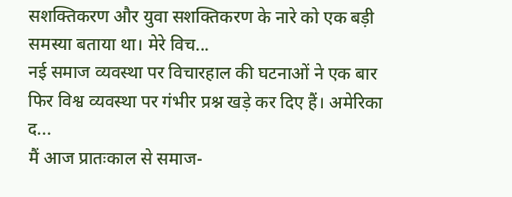सशक्तिकरण और युवा सशक्तिकरण के नारे को एक बड़ी समस्या बताया था। मेरे विच...
नई समाज व्यवस्था पर विचारहाल की घटनाओं ने एक बार फिर विश्व व्यवस्था पर गंभीर प्रश्न खड़े कर दिए हैं। अमेरिका द...
मैं आज प्रातःकाल से समाज-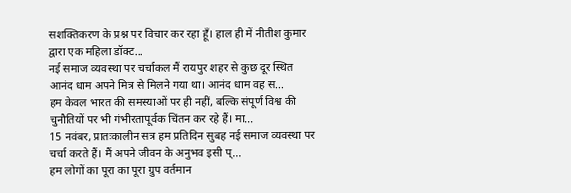सशक्तिकरण के प्रश्न पर विचार कर रहा हूँ। हाल ही में नीतीश कुमार द्वारा एक महिला डॉक्ट...
नई समाज व्यवस्था पर चर्चाकल मैं रायपुर शहर से कुछ दूर स्थित आनंद धाम अपने मित्र से मिलने गया था। आनंद धाम वह स...
हम केवल भारत की समस्याओं पर ही नहीं, बल्कि संपूर्ण विश्व की चुनौतियों पर भी गंभीरतापूर्वक चिंतन कर रहे हैं। मा...
15 नवंबर, प्रातःकालीन सत्र हम प्रतिदिन सुबह नई समाज व्यवस्था पर चर्चा करते हैं। मैं अपने जीवन के अनुभव इसी प्...
हम लोगों का पूरा का पूरा ग्रुप वर्तमान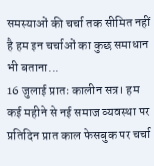समस्याओं की चर्चा तक सीमित नहीं है हम इन चर्चाओं का कुछ समाधान भी बताना...
16 जुलाई प्रातः कालीन सत्र। हम कई महीने से नई समाज व्यवस्था पर प्रतिदिन प्रात काल फेसबुक पर चर्चा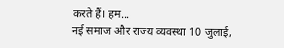करते हैं। हम...
नई समाज और राज्य व्यवस्था 10 जुलाई,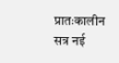प्रातःकालीन सत्र नई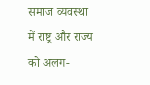समाज व्यवस्था में राष्ट्र और राज्य को अलग-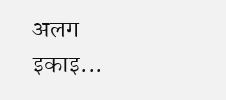अलग इकाइ...